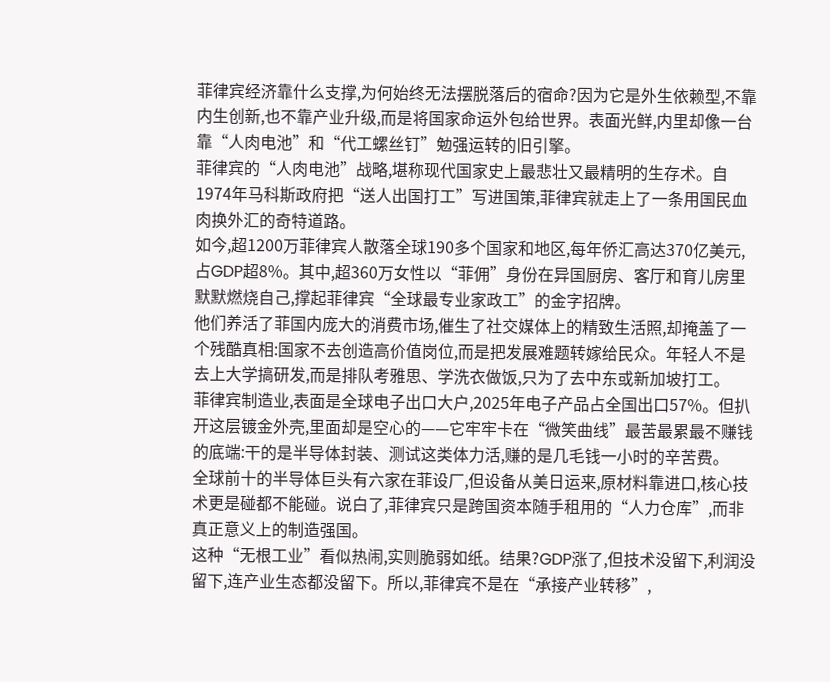菲律宾经济靠什么支撑,为何始终无法摆脱落后的宿命?因为它是外生依赖型,不靠内生创新,也不靠产业升级,而是将国家命运外包给世界。表面光鲜,内里却像一台靠“人肉电池”和“代工螺丝钉”勉强运转的旧引擎。
菲律宾的“人肉电池”战略,堪称现代国家史上最悲壮又最精明的生存术。自1974年马科斯政府把“送人出国打工”写进国策,菲律宾就走上了一条用国民血肉换外汇的奇特道路。
如今,超1200万菲律宾人散落全球190多个国家和地区,每年侨汇高达370亿美元,占GDP超8%。其中,超360万女性以“菲佣”身份在异国厨房、客厅和育儿房里默默燃烧自己,撑起菲律宾“全球最专业家政工”的金字招牌。
他们养活了菲国内庞大的消费市场,催生了社交媒体上的精致生活照,却掩盖了一个残酷真相:国家不去创造高价值岗位,而是把发展难题转嫁给民众。年轻人不是去上大学搞研发,而是排队考雅思、学洗衣做饭,只为了去中东或新加坡打工。
菲律宾制造业,表面是全球电子出口大户,2025年电子产品占全国出口57%。但扒开这层镀金外壳,里面却是空心的——它牢牢卡在“微笑曲线”最苦最累最不赚钱的底端:干的是半导体封装、测试这类体力活,赚的是几毛钱一小时的辛苦费。
全球前十的半导体巨头有六家在菲设厂,但设备从美日运来,原材料靠进口,核心技术更是碰都不能碰。说白了,菲律宾只是跨国资本随手租用的“人力仓库”,而非真正意义上的制造强国。
这种“无根工业”看似热闹,实则脆弱如纸。结果?GDP涨了,但技术没留下,利润没留下,连产业生态都没留下。所以,菲律宾不是在“承接产业转移”,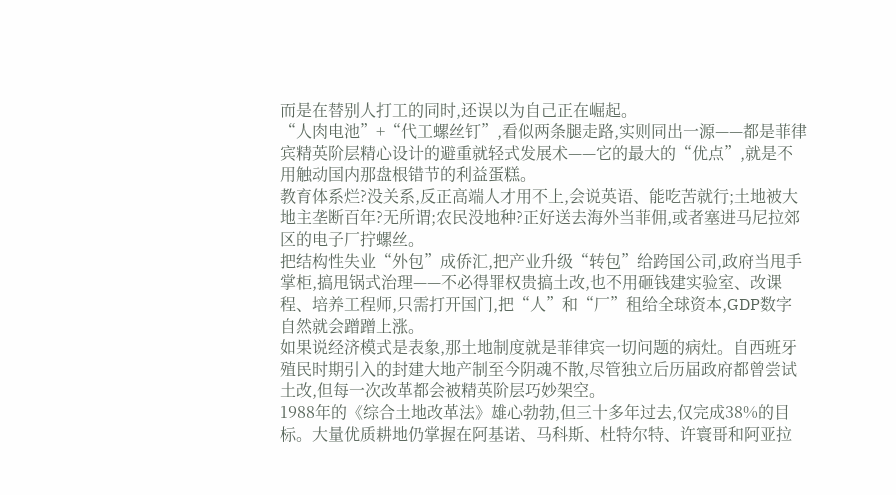而是在替别人打工的同时,还误以为自己正在崛起。
“人肉电池”+“代工螺丝钉”,看似两条腿走路,实则同出一源——都是菲律宾精英阶层精心设计的避重就轻式发展术——它的最大的“优点”,就是不用触动国内那盘根错节的利益蛋糕。
教育体系烂?没关系,反正高端人才用不上,会说英语、能吃苦就行;土地被大地主垄断百年?无所谓;农民没地种?正好送去海外当菲佣,或者塞进马尼拉郊区的电子厂拧螺丝。
把结构性失业“外包”成侨汇,把产业升级“转包”给跨国公司,政府当甩手掌柜,搞甩锅式治理——不必得罪权贵搞土改,也不用砸钱建实验室、改课程、培养工程师,只需打开国门,把“人”和“厂”租给全球资本,GDP数字自然就会蹭蹭上涨。
如果说经济模式是表象,那土地制度就是菲律宾一切问题的病灶。自西班牙殖民时期引入的封建大地产制至今阴魂不散,尽管独立后历届政府都曾尝试土改,但每一次改革都会被精英阶层巧妙架空。
1988年的《综合土地改革法》雄心勃勃,但三十多年过去,仅完成38%的目标。大量优质耕地仍掌握在阿基诺、马科斯、杜特尔特、许寰哥和阿亚拉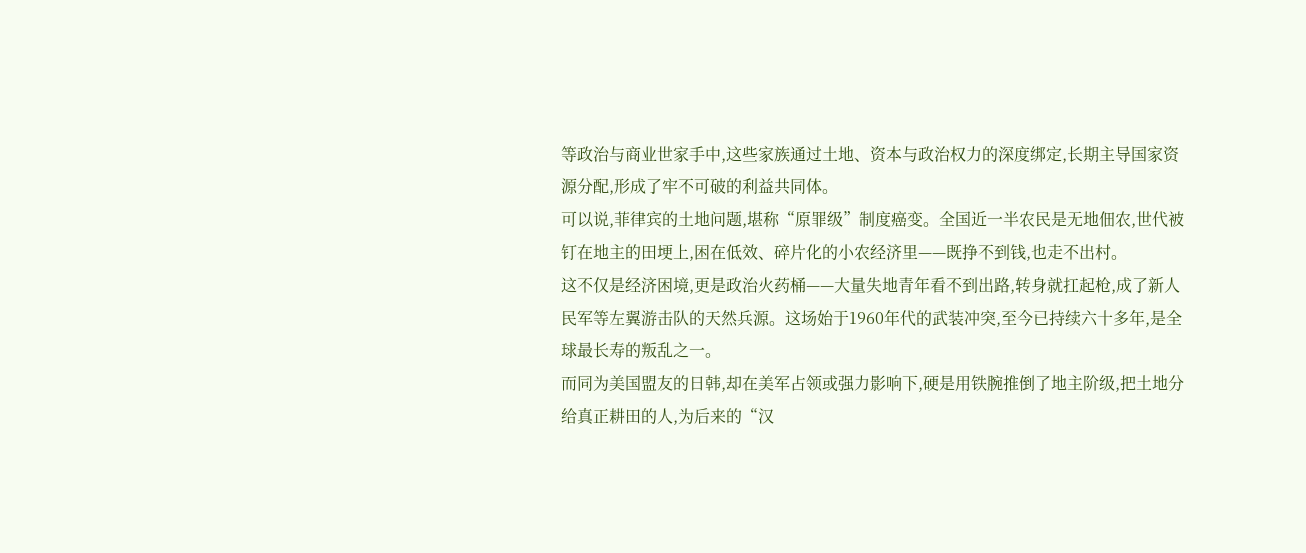等政治与商业世家手中,这些家族通过土地、资本与政治权力的深度绑定,长期主导国家资源分配,形成了牢不可破的利益共同体。
可以说,菲律宾的土地问题,堪称“原罪级”制度癌变。全国近一半农民是无地佃农,世代被钉在地主的田埂上,困在低效、碎片化的小农经济里——既挣不到钱,也走不出村。
这不仅是经济困境,更是政治火药桶——大量失地青年看不到出路,转身就扛起枪,成了新人民军等左翼游击队的天然兵源。这场始于1960年代的武装冲突,至今已持续六十多年,是全球最长寿的叛乱之一。
而同为美国盟友的日韩,却在美军占领或强力影响下,硬是用铁腕推倒了地主阶级,把土地分给真正耕田的人,为后来的“汉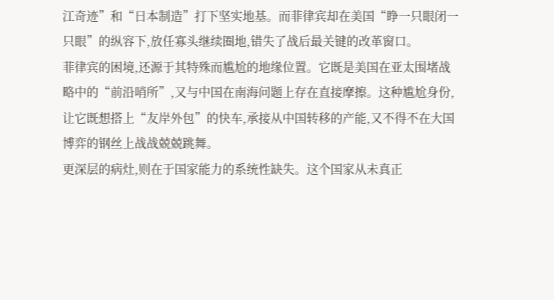江奇迹”和“日本制造”打下坚实地基。而菲律宾却在美国“睁一只眼闭一只眼”的纵容下,放任寡头继续圈地,错失了战后最关键的改革窗口。
菲律宾的困境,还源于其特殊而尴尬的地缘位置。它既是美国在亚太围堵战略中的“前沿哨所”,又与中国在南海问题上存在直接摩擦。这种尴尬身份,让它既想搭上“友岸外包”的快车,承接从中国转移的产能,又不得不在大国博弈的钢丝上战战兢兢跳舞。
更深层的病灶,则在于国家能力的系统性缺失。这个国家从未真正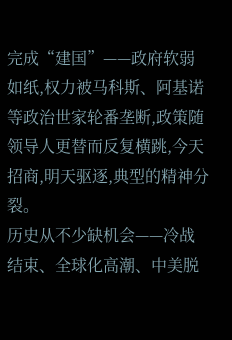完成“建国”——政府软弱如纸,权力被马科斯、阿基诺等政治世家轮番垄断,政策随领导人更替而反复横跳,今天招商,明天驱逐,典型的精神分裂。
历史从不少缺机会——冷战结束、全球化高潮、中美脱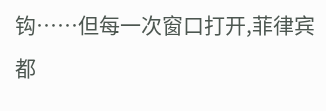钩……但每一次窗口打开,菲律宾都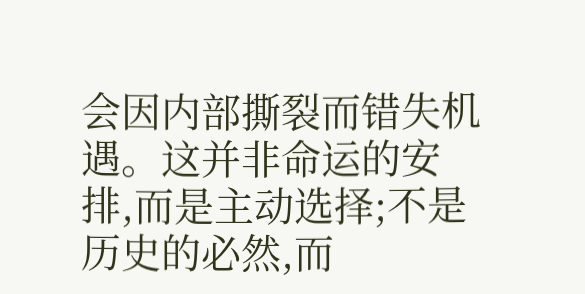会因内部撕裂而错失机遇。这并非命运的安排,而是主动选择;不是历史的必然,而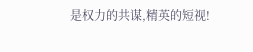是权力的共谋,精英的短视!